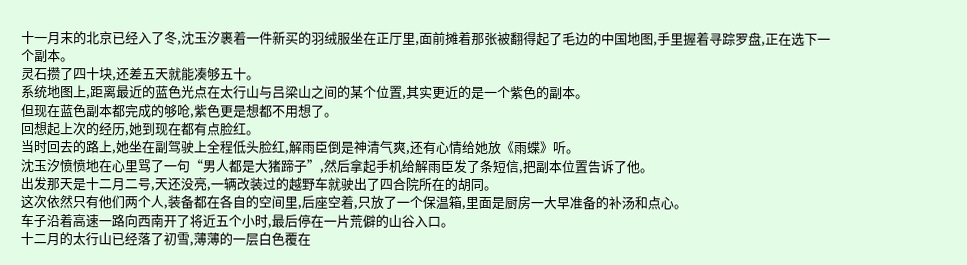十一月末的北京已经入了冬,沈玉汐裹着一件新买的羽绒服坐在正厅里,面前摊着那张被翻得起了毛边的中国地图,手里握着寻踪罗盘,正在选下一个副本。
灵石攒了四十块,还差五天就能凑够五十。
系统地图上,距离最近的蓝色光点在太行山与吕梁山之间的某个位置,其实更近的是一个紫色的副本。
但现在蓝色副本都完成的够呛,紫色更是想都不用想了。
回想起上次的经历,她到现在都有点脸红。
当时回去的路上,她坐在副驾驶上全程低头脸红,解雨臣倒是神清气爽,还有心情给她放《雨蝶》听。
沈玉汐愤愤地在心里骂了一句“男人都是大猪蹄子”,然后拿起手机给解雨臣发了条短信,把副本位置告诉了他。
出发那天是十二月二号,天还没亮,一辆改装过的越野车就驶出了四合院所在的胡同。
这次依然只有他们两个人,装备都在各自的空间里,后座空着,只放了一个保温箱,里面是厨房一大早准备的补汤和点心。
车子沿着高速一路向西南开了将近五个小时,最后停在一片荒僻的山谷入口。
十二月的太行山已经落了初雪,薄薄的一层白色覆在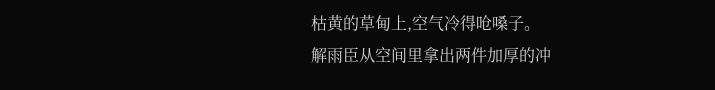枯黄的草甸上,空气冷得呛嗓子。
解雨臣从空间里拿出两件加厚的冲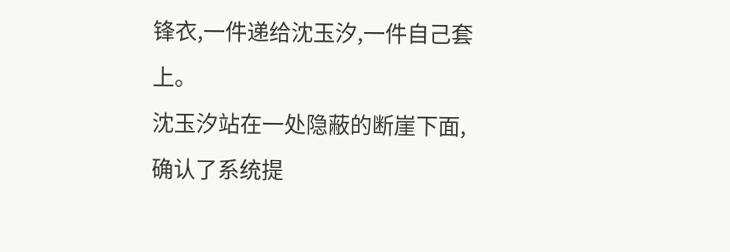锋衣,一件递给沈玉汐,一件自己套上。
沈玉汐站在一处隐蔽的断崖下面,确认了系统提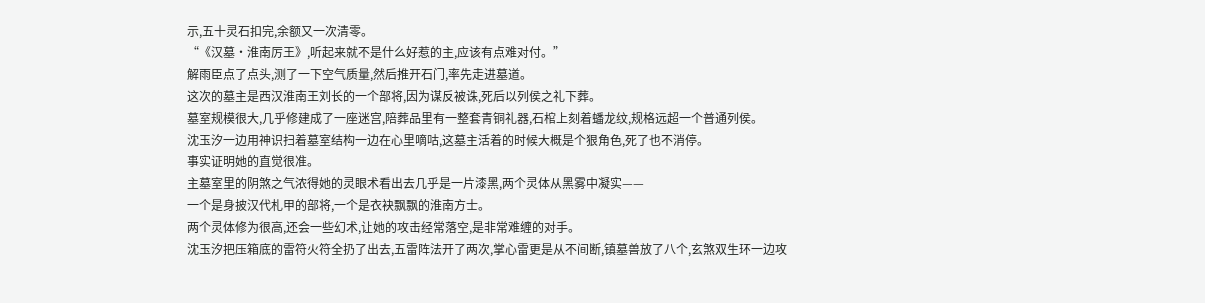示,五十灵石扣完,余额又一次清零。
“《汉墓·淮南厉王》,听起来就不是什么好惹的主,应该有点难对付。”
解雨臣点了点头,测了一下空气质量,然后推开石门,率先走进墓道。
这次的墓主是西汉淮南王刘长的一个部将,因为谋反被诛,死后以列侯之礼下葬。
墓室规模很大,几乎修建成了一座迷宫,陪葬品里有一整套青铜礼器,石棺上刻着蟠龙纹,规格远超一个普通列侯。
沈玉汐一边用神识扫着墓室结构一边在心里嘀咕,这墓主活着的时候大概是个狠角色,死了也不消停。
事实证明她的直觉很准。
主墓室里的阴煞之气浓得她的灵眼术看出去几乎是一片漆黑,两个灵体从黑雾中凝实——
一个是身披汉代札甲的部将,一个是衣袂飘飘的淮南方士。
两个灵体修为很高,还会一些幻术,让她的攻击经常落空,是非常难缠的对手。
沈玉汐把压箱底的雷符火符全扔了出去,五雷阵法开了两次,掌心雷更是从不间断,镇墓兽放了八个,玄煞双生环一边攻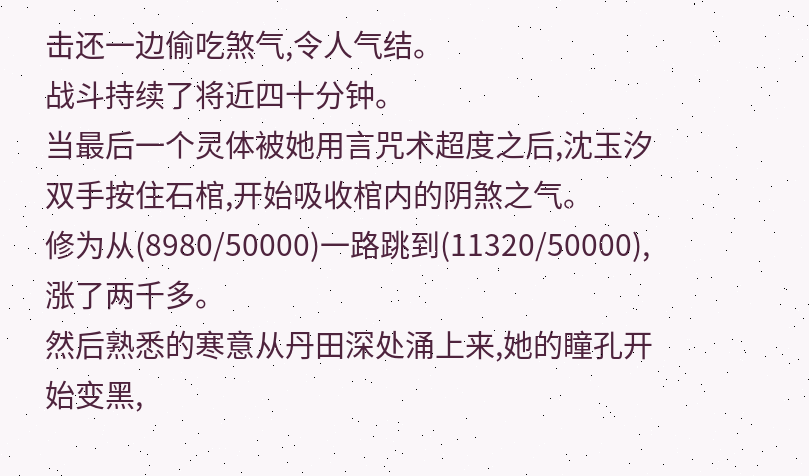击还一边偷吃煞气,令人气结。
战斗持续了将近四十分钟。
当最后一个灵体被她用言咒术超度之后,沈玉汐双手按住石棺,开始吸收棺内的阴煞之气。
修为从(8980/50000)一路跳到(11320/50000),涨了两千多。
然后熟悉的寒意从丹田深处涌上来,她的瞳孔开始变黑,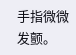手指微微发颤。